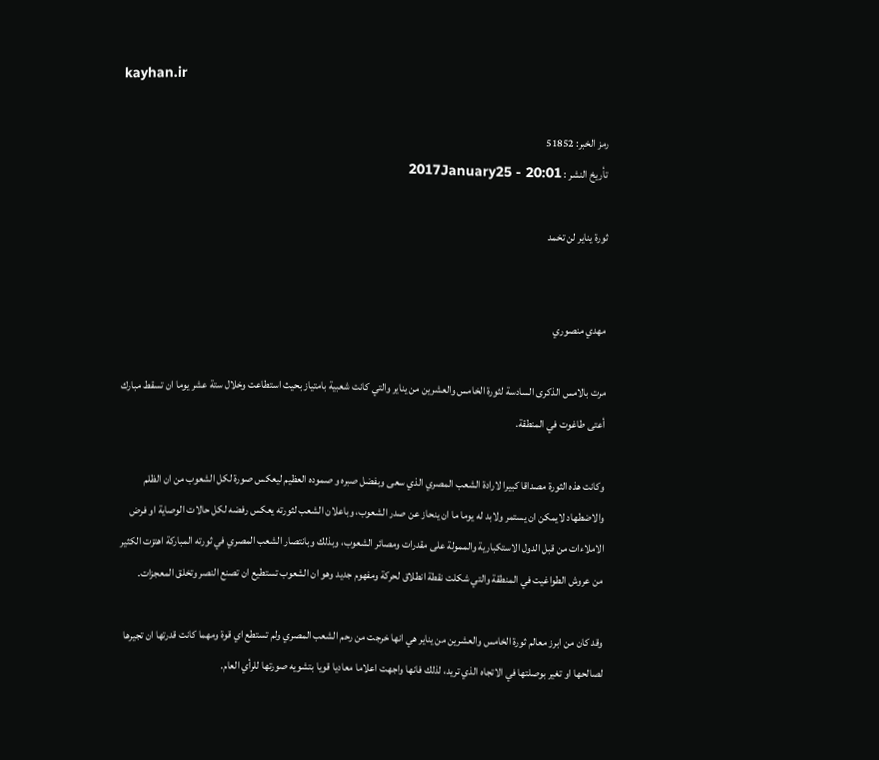kayhan.ir

رمز الخبر: 51852
تأريخ النشر : 2017January25 - 20:01

ثورة يناير لن تخمد


مهدي منصوري

مرت بالامس الذكرى السادسة لثورة الخامس والعشرين من يناير والتي كانت شعبية بامتياز بحيث استطاعت وخلال ستة عشر يوما ان تسقط مبارك أعتى طاغوت في المنطقة.

وكانت هذه الثورة مصداقا كبيرا لارادة الشعب المصري الذي سعى وبفضل صبره و صموده العظيم ليعكس صورة لكل الشعوب من ان الظلم والاضطهاد لايمكن ان يستمر ولابد له يوما ما ان ينحاز عن صدر الشعوب، وباعلان الشعب لثورته يعكس رفضه لكل حالات الوصاية او فرض الاملاءات من قبل الدول الاستكبارية والممولة على مقدرات ومصائر الشعوب، وبذلك وبانتصار الشعب المصري في ثورته المباركة اهتزت الكثير من عروش الطواغيت في المنطقة والتي شكلت نقطة انطلاق لحركة ومفهوم جديد وهو ان الشعوب تستطيع ان تصنع النصر وتخلق المعجزات.

وقد كان من ابرز معالم ثورة الخامس والعشرين من يناير هي انها خرجت من رحم الشعب المصري ولم تستطع اي قوة ومهما كانت قدرتها ان تجيرها لصالحها او تغير بوصلتها في الاتجاه الذي تريد، لذلك فانها واجهت اعلاما معاديا قويا بتشويه صورتها للرأي العام.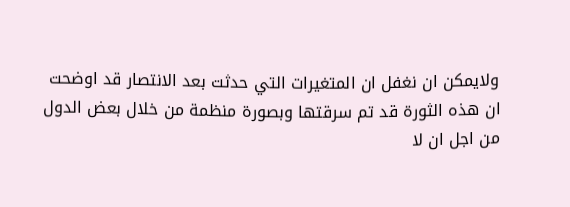ولايمكن ان نغفل ان المتغيرات التي حدثت بعد الانتصار قد اوضحت ان هذه الثورة قد تم سرقتها وبصورة منظمة من خلال بعض الدول من اجل ان لا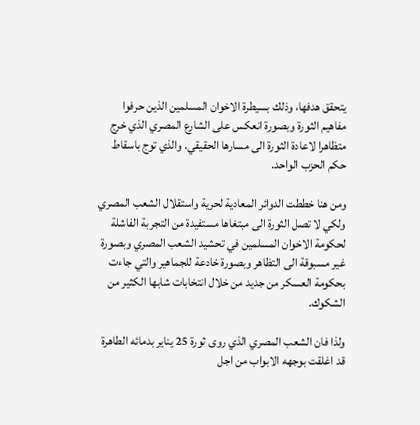يتحقق هدفها، وذلك بسيطرة الاخوان المسلمين الذين حرفوا مفاهيم الثورة وبصورة انعكس على الشارع المصري الذي خرج متظاهرا لاعادة الثورة الى مسارها الحقيقي. والذي توج باسقاط حكم الحزب الواحد.

ومن هنا خططت الدوائر المعادية لحرية واستقلال الشعب المصري ولكي لا تصل الثورة الى مبتغاها مستفيدة من التجربة الفاشلة لحكومة الاخوان المسلمين في تحشيد الشعب المصري وبصورة غير مسبوقة الى التظاهر وبصورة خادعة للجماهير والتي جاءت بحكومة العسكر من جديد من خلال انتخابات شابها الكثير من الشكوك.

ولذا فان الشعب المصري الذي روى ثورة 25 يناير بدمائه الطاهرة قد اغلقت بوجهه الابواب من اجل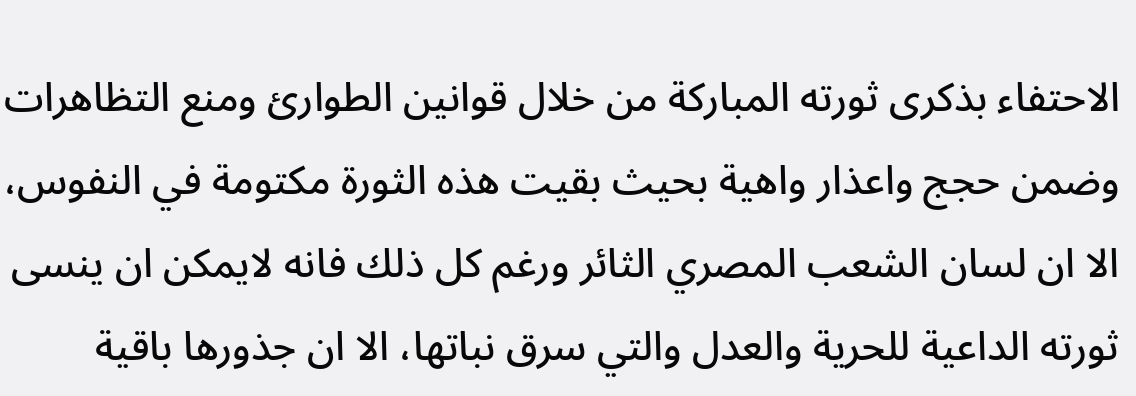الاحتفاء بذكرى ثورته المباركة من خلال قوانين الطوارئ ومنع التظاهرات وضمن حجج واعذار واهية بحيث بقيت هذه الثورة مكتومة في النفوس، الا ان لسان الشعب المصري الثائر ورغم كل ذلك فانه لايمكن ان ينسى ثورته الداعية للحرية والعدل والتي سرق نباتها، الا ان جذورها باقية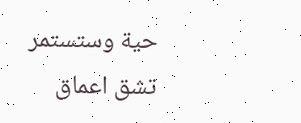حية وستستمر تشق اعماق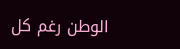الوطن رغم كل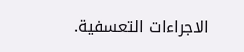الاجراءات التعسفية.